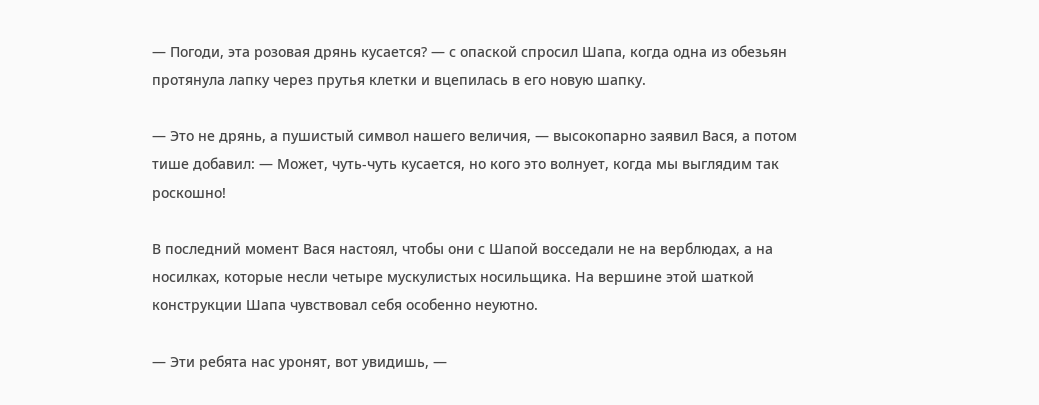— Погоди, эта розовая дрянь кусается? — с опаской спросил Шапа, когда одна из обезьян протянула лапку через прутья клетки и вцепилась в его новую шапку.

— Это не дрянь, а пушистый символ нашего величия, — высокопарно заявил Вася, а потом тише добавил: — Может, чуть-чуть кусается, но кого это волнует, когда мы выглядим так роскошно!

В последний момент Вася настоял, чтобы они с Шапой восседали не на верблюдах, а на носилках, которые несли четыре мускулистых носильщика. На вершине этой шаткой конструкции Шапа чувствовал себя особенно неуютно.

— Эти ребята нас уронят, вот увидишь, —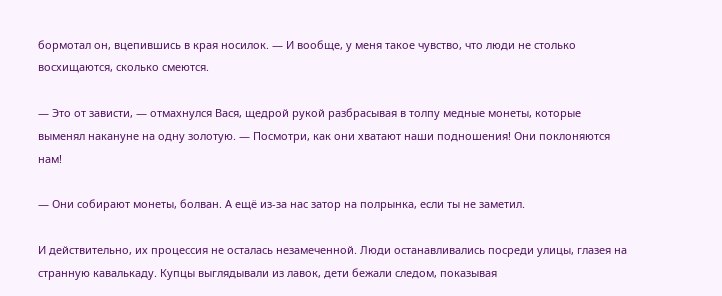бормотал он, вцепившись в края носилок. — И вообще, у меня такое чувство, что люди не столько восхищаются, сколько смеются.

— Это от зависти, — отмахнулся Вася, щедрой рукой разбрасывая в толпу медные монеты, которые выменял накануне на одну золотую. — Посмотри, как они хватают наши подношения! Они поклоняются нам!

— Они собирают монеты, болван. А ещё из-за нас затор на полрынка, если ты не заметил.

И действительно, их процессия не осталась незамеченной. Люди останавливались посреди улицы, глазея на странную кавалькаду. Купцы выглядывали из лавок, дети бежали следом, показывая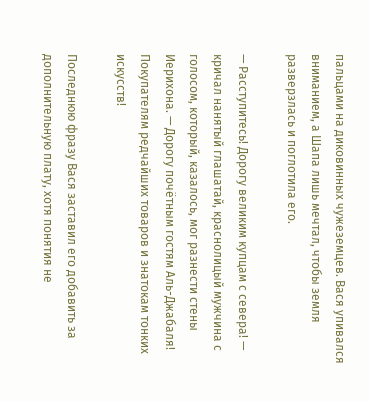пальцами на диковинных чужеземцев. Вася упивался вниманием, а Шапа лишь мечтал, чтобы земля разверзлась и поглотила его.

— Расступитесь! Дорогу великим купцам с севера! — кричал нанятый глашатай, краснолицый мужчина с голосом, который, казалось, мог разнести стены Иерихона. — Дорогу почётным гостям Аль-Джабаля! Покупателям редчайших товаров и знатокам тонких искусств!

Последнюю фразу Вася заставил его добавить за дополнительную плату, хотя понятия не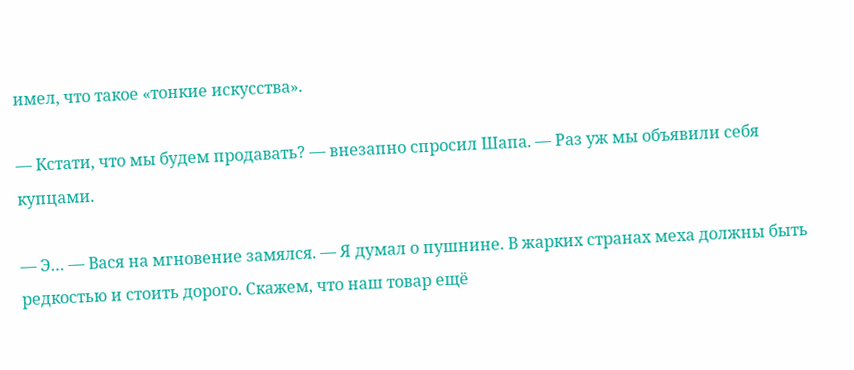имел, что такое «тонкие искусства».

— Кстати, что мы будем продавать? — внезапно спросил Шапа. — Раз уж мы объявили себя купцами.

— Э… — Вася на мгновение замялся. — Я думал о пушнине. В жарких странах меха должны быть редкостью и стоить дорого. Скажем, что наш товар ещё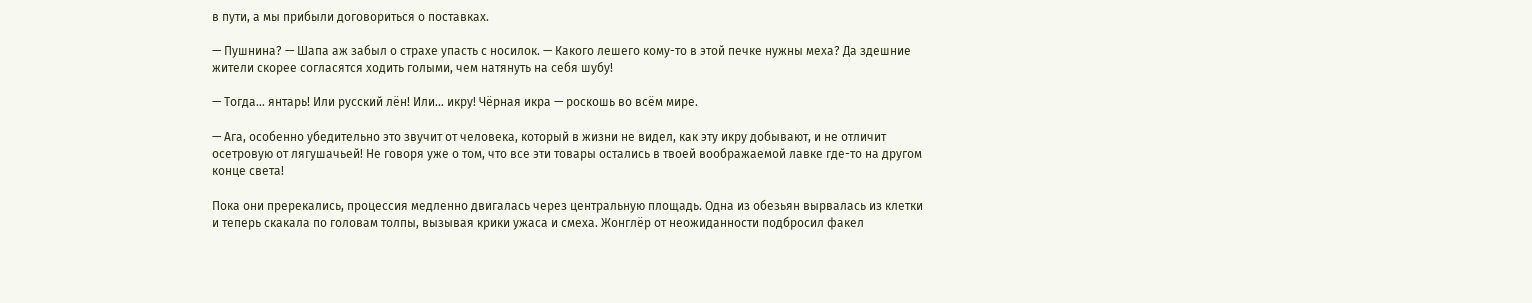в пути, а мы прибыли договориться о поставках.

— Пушнина? — Шапа аж забыл о страхе упасть с носилок. — Какого лешего кому-то в этой печке нужны меха? Да здешние жители скорее согласятся ходить голыми, чем натянуть на себя шубу!

— Тогда… янтарь! Или русский лён! Или… икру! Чёрная икра — роскошь во всём мире.

— Ага, особенно убедительно это звучит от человека, который в жизни не видел, как эту икру добывают, и не отличит осетровую от лягушачьей! Не говоря уже о том, что все эти товары остались в твоей воображаемой лавке где-то на другом конце света!

Пока они пререкались, процессия медленно двигалась через центральную площадь. Одна из обезьян вырвалась из клетки и теперь скакала по головам толпы, вызывая крики ужаса и смеха. Жонглёр от неожиданности подбросил факел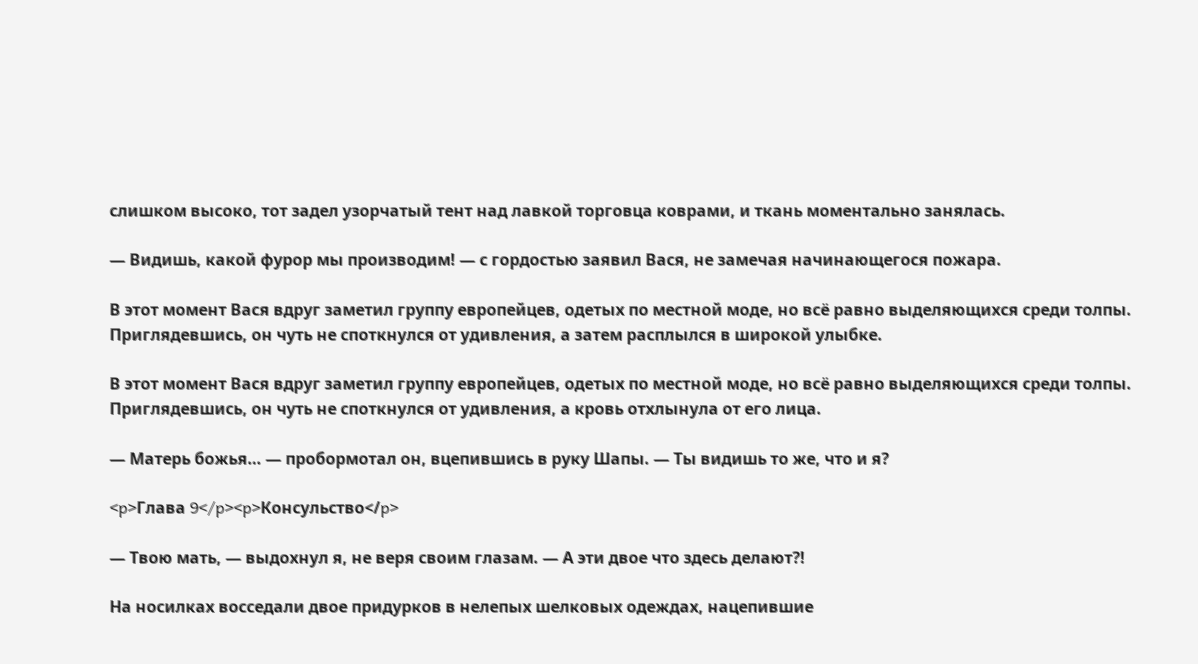слишком высоко, тот задел узорчатый тент над лавкой торговца коврами, и ткань моментально занялась.

— Видишь, какой фурор мы производим! — с гордостью заявил Вася, не замечая начинающегося пожара.

В этот момент Вася вдруг заметил группу европейцев, одетых по местной моде, но всё равно выделяющихся среди толпы. Приглядевшись, он чуть не споткнулся от удивления, а затем расплылся в широкой улыбке.

В этот момент Вася вдруг заметил группу европейцев, одетых по местной моде, но всё равно выделяющихся среди толпы. Приглядевшись, он чуть не споткнулся от удивления, а кровь отхлынула от его лица.

— Матерь божья… — пробормотал он, вцепившись в руку Шапы. — Ты видишь то же, что и я?

<p>Глава 9</p><p>Консульство</p>

— Твою мать, — выдохнул я, не веря своим глазам. — А эти двое что здесь делают⁈

На носилках восседали двое придурков в нелепых шелковых одеждах, нацепившие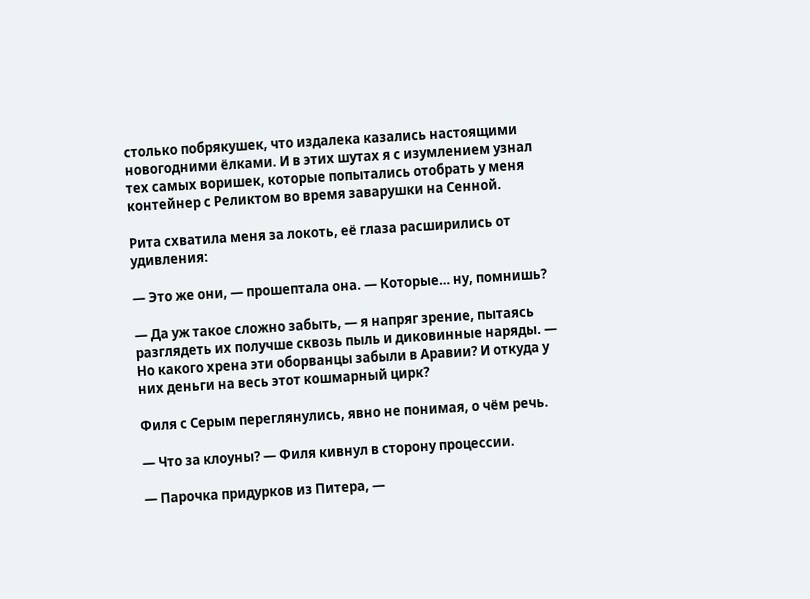столько побрякушек, что издалека казались настоящими новогодними ёлками. И в этих шутах я с изумлением узнал тех самых воришек, которые попытались отобрать у меня контейнер с Реликтом во время заварушки на Сенной.

Рита схватила меня за локоть, её глаза расширились от удивления:

— Это же они, — прошептала она. — Которые… ну, помнишь?

— Да уж такое сложно забыть, — я напряг зрение, пытаясь разглядеть их получше сквозь пыль и диковинные наряды. — Но какого хрена эти оборванцы забыли в Аравии? И откуда у них деньги на весь этот кошмарный цирк?

Филя с Серым переглянулись, явно не понимая, о чём речь.

— Что за клоуны? — Филя кивнул в сторону процессии.

— Парочка придурков из Питера, —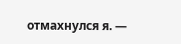отмахнулся я. —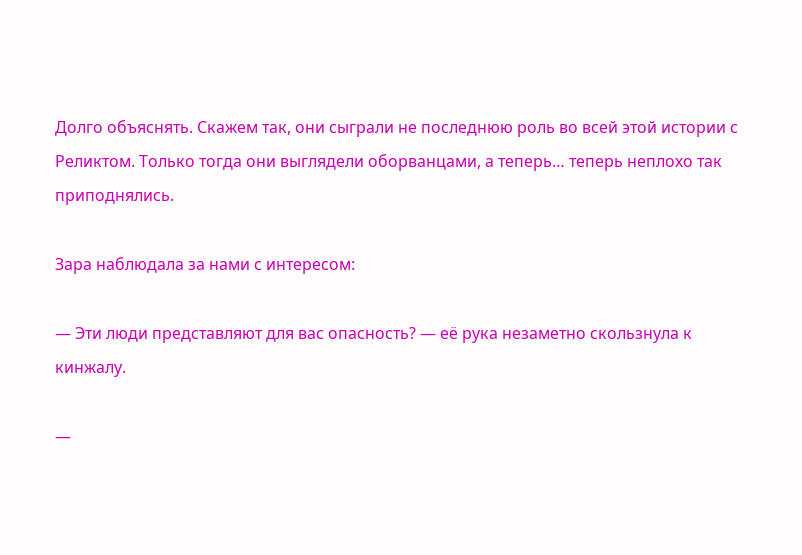Долго объяснять. Скажем так, они сыграли не последнюю роль во всей этой истории с Реликтом. Только тогда они выглядели оборванцами, а теперь… теперь неплохо так приподнялись.

Зара наблюдала за нами с интересом:

— Эти люди представляют для вас опасность? — её рука незаметно скользнула к кинжалу.

—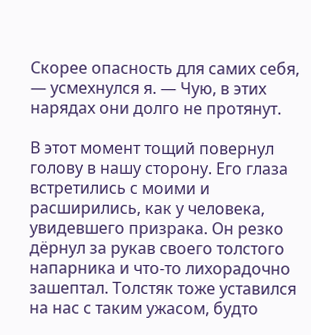Скорее опасность для самих себя, — усмехнулся я. — Чую, в этих нарядах они долго не протянут.

В этот момент тощий повернул голову в нашу сторону. Его глаза встретились с моими и расширились, как у человека, увидевшего призрака. Он резко дёрнул за рукав своего толстого напарника и что-то лихорадочно зашептал. Толстяк тоже уставился на нас с таким ужасом, будто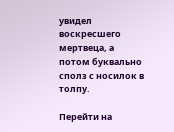увидел воскресшего мертвеца, а потом буквально сполз с носилок в толпу.

Перейти на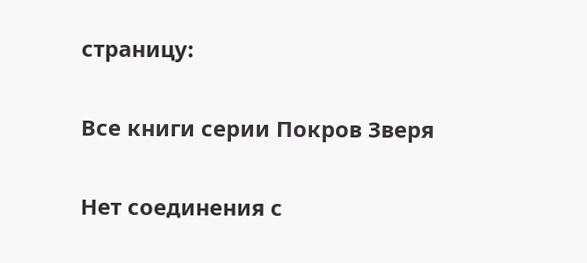страницу:

Все книги серии Покров Зверя

Нет соединения с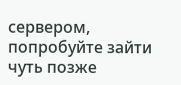сервером, попробуйте зайти чуть позже